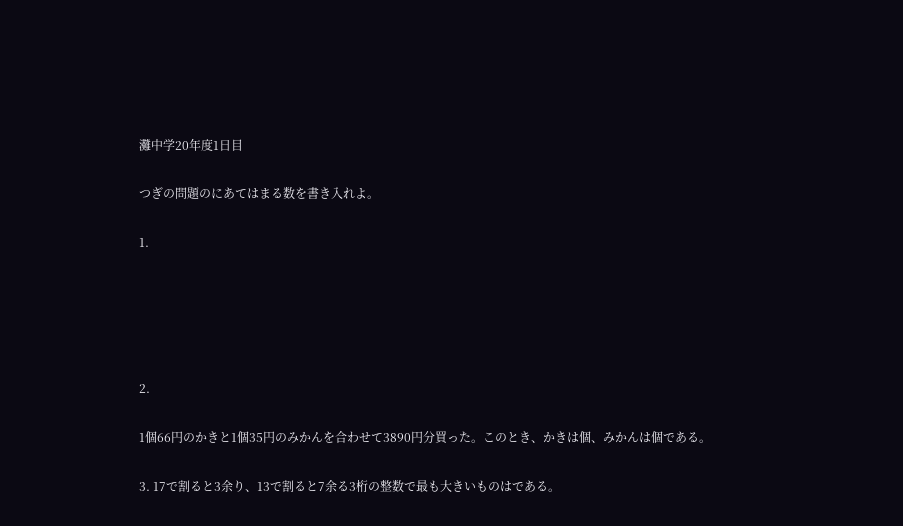灘中学20年度1日目

つぎの問題のにあてはまる数を書き入れよ。

1.





2.

1個66円のかきと1個35円のみかんを合わせて3890円分買った。このとき、かきは個、みかんは個である。

3. 17で割ると3余り、13で割ると7余る3桁の整数で最も大きいものはである。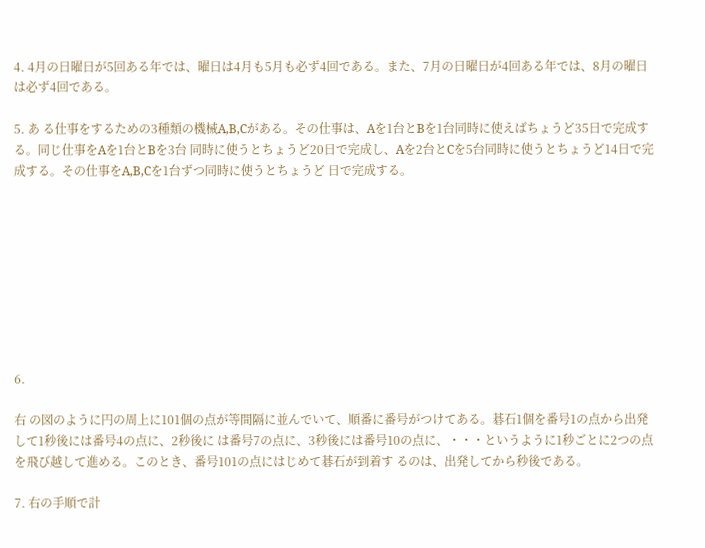4. 4月の日曜日が5回ある年では、曜日は4月も5月も必ず4回である。また、7月の日曜日が4回ある年では、8月の曜日は必ず4回である。

5. あ る仕事をするための3種類の機械A,B,Cがある。その仕事は、Aを1台とBを1台同時に使えばちょうど35日で完成する。同じ仕事をAを1台とBを3台 同時に使うとちょうど20日で完成し、Aを2台とCを5台同時に使うとちょうど14日で完成する。その仕事をA,B,Cを1台ずつ同時に使うとちょうど 日で完成する。









6.

右 の図のように円の周上に101個の点が等間隔に並んでいて、順番に番号がつけてある。碁石1個を番号1の点から出発して1秒後には番号4の点に、2秒後に は番号7の点に、3秒後には番号10の点に、・・・というように1秒ごとに2つの点を飛び越して進める。このとき、番号101の点にはじめて碁石が到着す るのは、出発してから秒後である。

7. 右の手順で計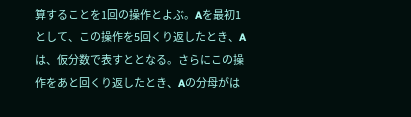算することを1回の操作とよぶ。Aを最初1として、この操作を5回くり返したとき、Aは、仮分数で表すととなる。さらにこの操作をあと回くり返したとき、Aの分母がは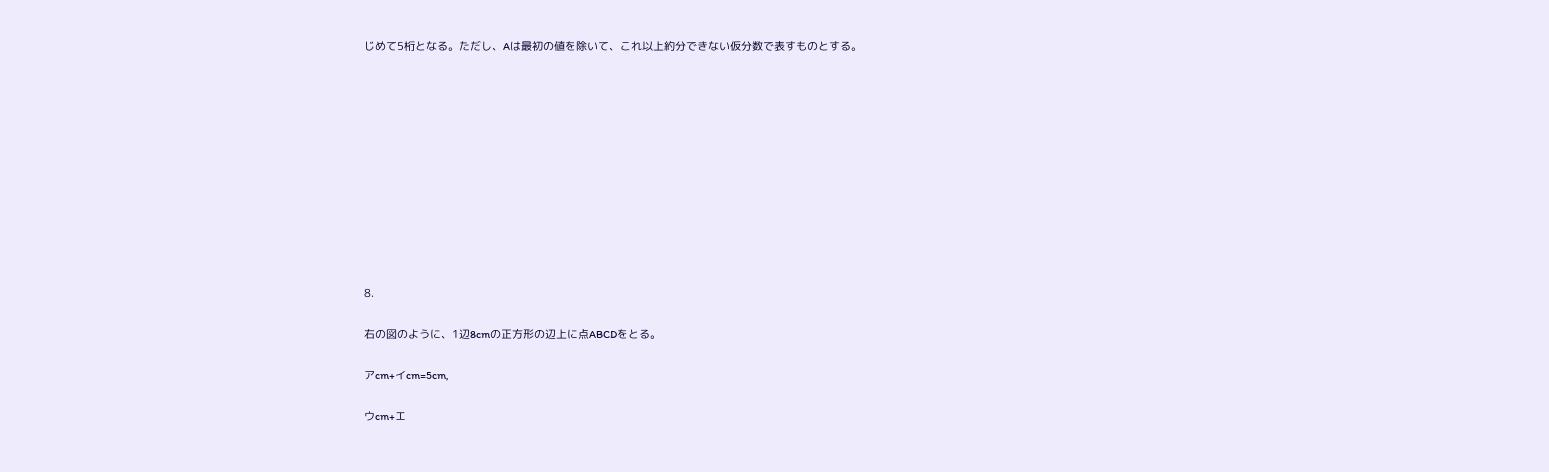じめて5桁となる。ただし、Aは最初の値を除いて、これ以上約分できない仮分数で表すものとする。











8.

右の図のように、1辺8cmの正方形の辺上に点ABCDをとる。

アcm+イcm=5cm,

ウcm+エ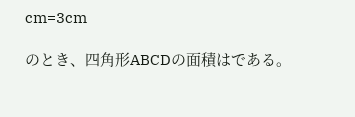cm=3cm

のとき、四角形ABCDの面積はである。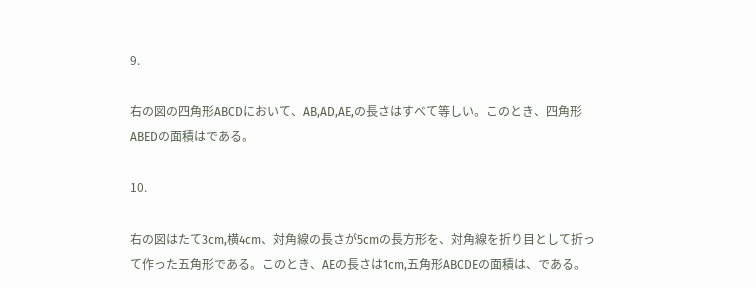9.

右の図の四角形ABCDにおいて、AB,AD,AE,の長さはすべて等しい。このとき、四角形ABEDの面積はである。

10.

右の図はたて3cm,横4cm、対角線の長さが5cmの長方形を、対角線を折り目として折って作った五角形である。このとき、AEの長さは1cm,五角形ABCDEの面積は、である。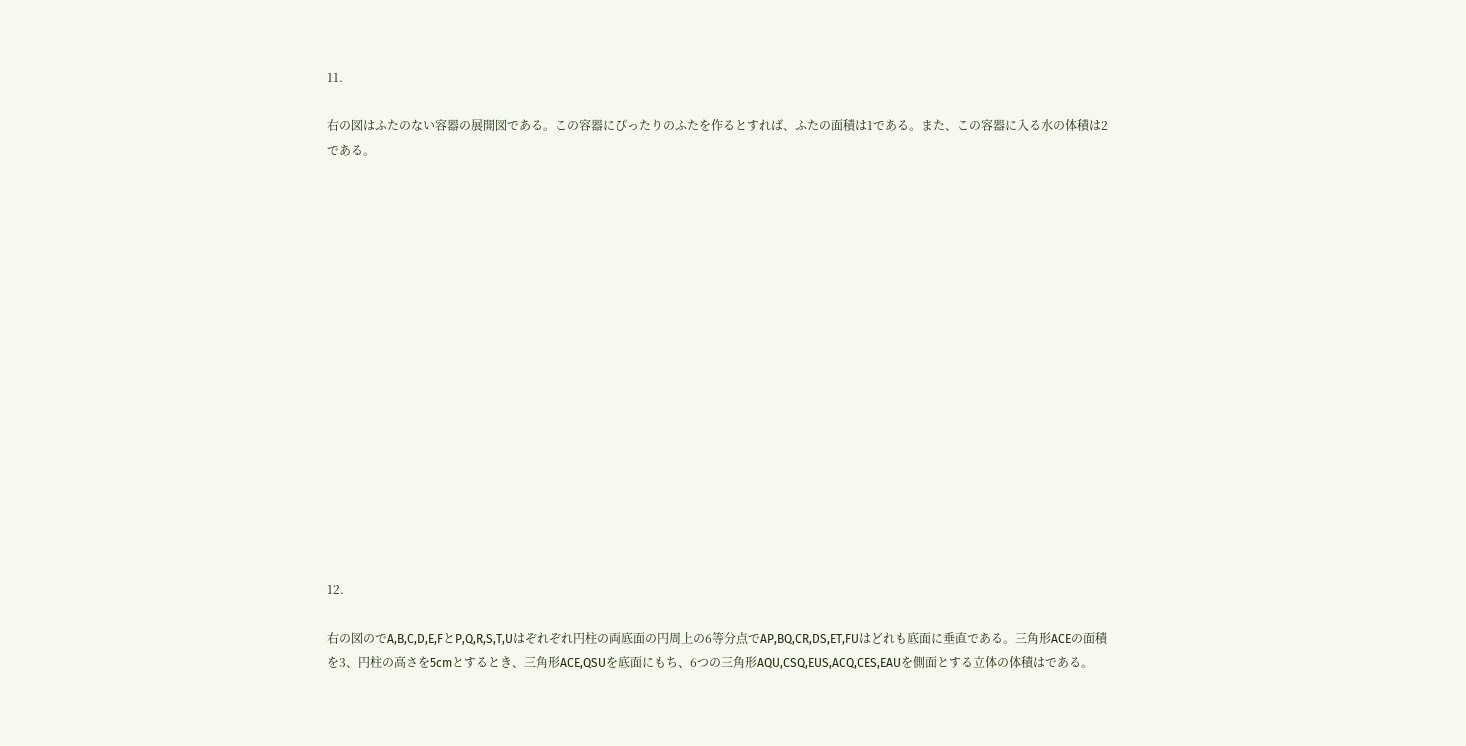11.

右の図はふたのない容器の展開図である。この容器にぴったりのふたを作るとすれば、ふたの面積は1である。また、この容器に入る水の体積は2である。

















12.

右の図のでA,B,C,D,E,FとP,Q,R,S,T,Uはぞれぞれ円柱の両底面の円周上の6等分点でAP,BQ,CR,DS,ET,FUはどれも底面に垂直である。三角形ACEの面積を3、円柱の高さを5cmとするとき、三角形ACE,QSUを底面にもち、6つの三角形AQU,CSQ,EUS,ACQ,CES,EAUを側面とする立体の体積はである。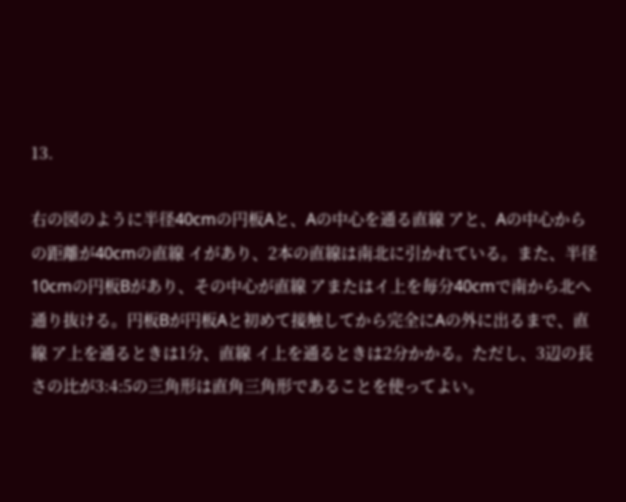13.

右の図のように半径40cmの円板Aと、Aの中心を通る直線 アと、Aの中心からの距離が40cmの直線 イがあり、2本の直線は南北に引かれている。また、半径10cmの円板Bがあり、その中心が直線 アまたはイ上を毎分40cmで南から北へ通り抜ける。円板Bが円板Aと初めて接触してから完全にAの外に出るまで、直線 ア上を通るときは1分、直線 イ上を通るときは2分かかる。ただし、3辺の長さの比が3:4:5の三角形は直角三角形であることを使ってよい。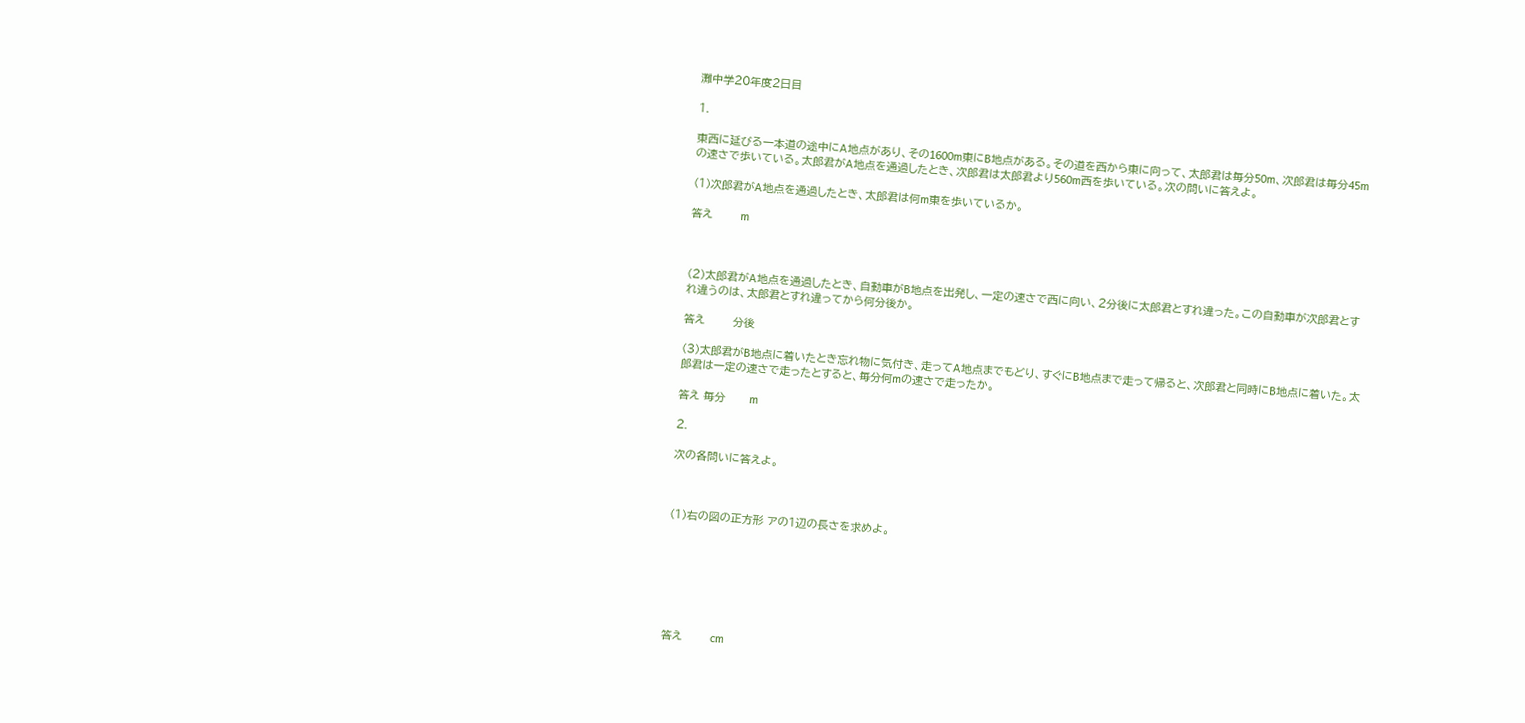灘中学20年度2日目

1.

東西に延びる一本道の途中にA地点があり、その1600m東にB地点がある。その道を西から東に向って、太郎君は毎分50m、次郎君は毎分45mの速さで歩いている。太郎君がA地点を通過したとき、次郎君は太郎君より560m西を歩いている。次の問いに答えよ。

(1)次郎君がA地点を通過したとき、太郎君は何m東を歩いているか。

答え       m



(2)太郎君がA地点を通過したとき、自動車がB地点を出発し、一定の速さで西に向い、2分後に太郎君とすれ違った。この自動車が次郎君とすれ違うのは、太郎君とすれ違ってから何分後か。

答え       分後

(3)太郎君がB地点に着いたとき忘れ物に気付き、走ってA地点までもどり、すぐにB地点まで走って帰ると、次郎君と同時にB地点に着いた。太郎君は一定の速さで走ったとすると、毎分何mの速さで走ったか。

答え 毎分      m

2.

次の各問いに答えよ。



(1)右の図の正方形 アの1辺の長さを求めよ。







答え       cm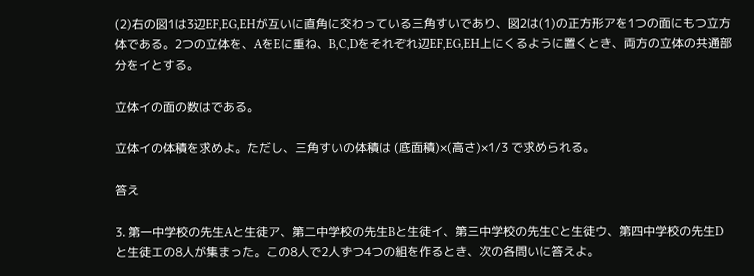(2)右の図1は3辺EF,EG,EHが互いに直角に交わっている三角すいであり、図2は(1)の正方形アを1つの面にもつ立方体である。2つの立体を、AをEに重ね、B,C,Dをそれぞれ辺EF,EG,EH上にくるように置くとき、両方の立体の共通部分をイとする。

立体イの面の数はである。

立体イの体積を求めよ。ただし、三角すいの体積は (底面積)×(高さ)×1/3 で求められる。

答え

3. 第一中学校の先生Aと生徒ア、第二中学校の先生Bと生徒イ、第三中学校の先生Cと生徒ウ、第四中学校の先生Dと生徒エの8人が集まった。この8人で2人ずつ4つの組を作るとき、次の各問いに答えよ。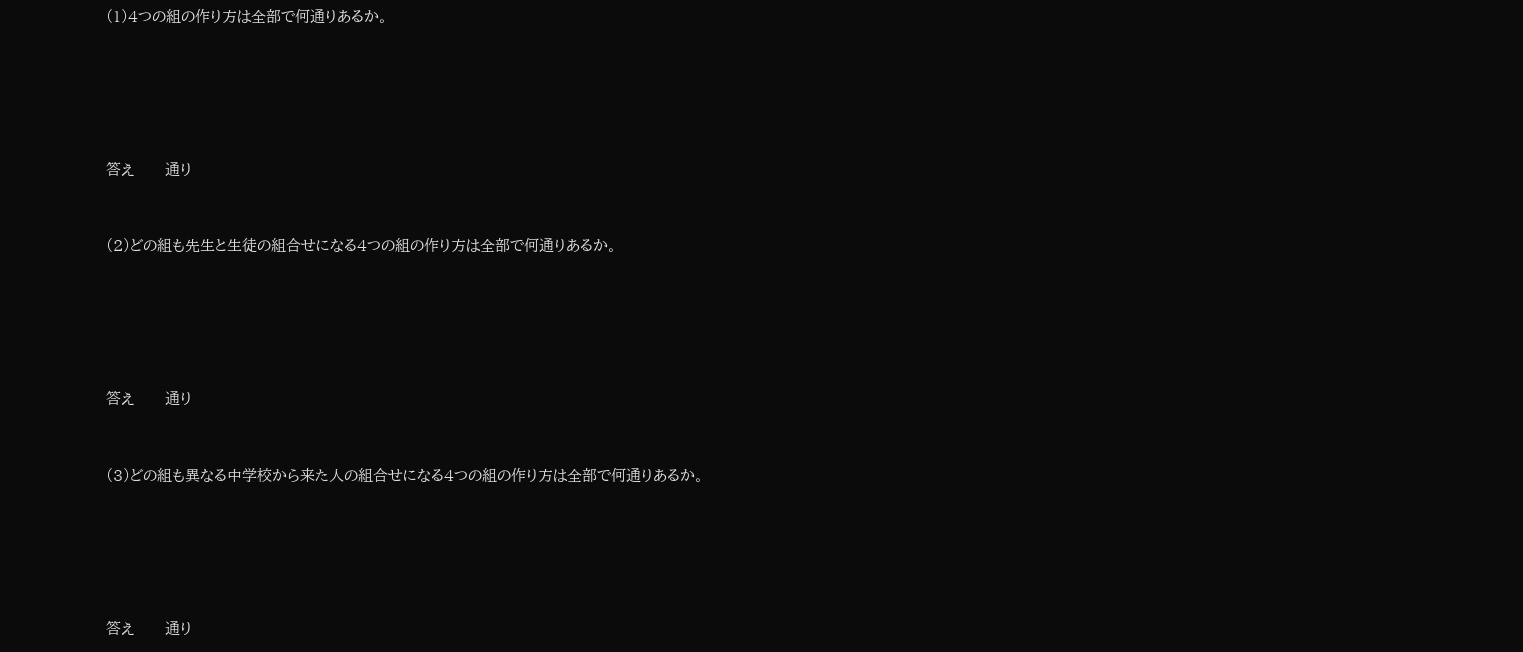(1)4つの組の作り方は全部で何通りあるか。





答え      通り


(2)どの組も先生と生徒の組合せになる4つの組の作り方は全部で何通りあるか。





答え      通り


(3)どの組も異なる中学校から来た人の組合せになる4つの組の作り方は全部で何通りあるか。





答え      通り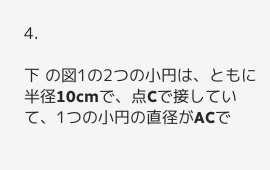4.

下 の図1の2つの小円は、ともに半径10cmで、点Cで接していて、1つの小円の直径がACで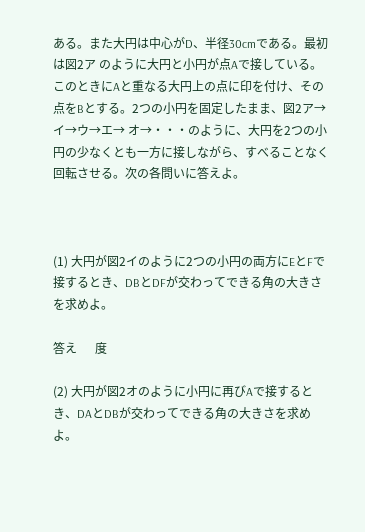ある。また大円は中心がD、半径30cmである。最初は図2ア のように大円と小円が点Aで接している。このときにAと重なる大円上の点に印を付け、その点をBとする。2つの小円を固定したまま、図2ア→イ→ウ→エ→ オ→・・・のように、大円を2つの小円の少なくとも一方に接しながら、すべることなく回転させる。次の各問いに答えよ。



(1) 大円が図2イのように2つの小円の両方にEとFで接するとき、DBとDFが交わってできる角の大きさを求めよ。

答え      度

(2) 大円が図2オのように小円に再びAで接するとき、DAとDBが交わってできる角の大きさを求めよ。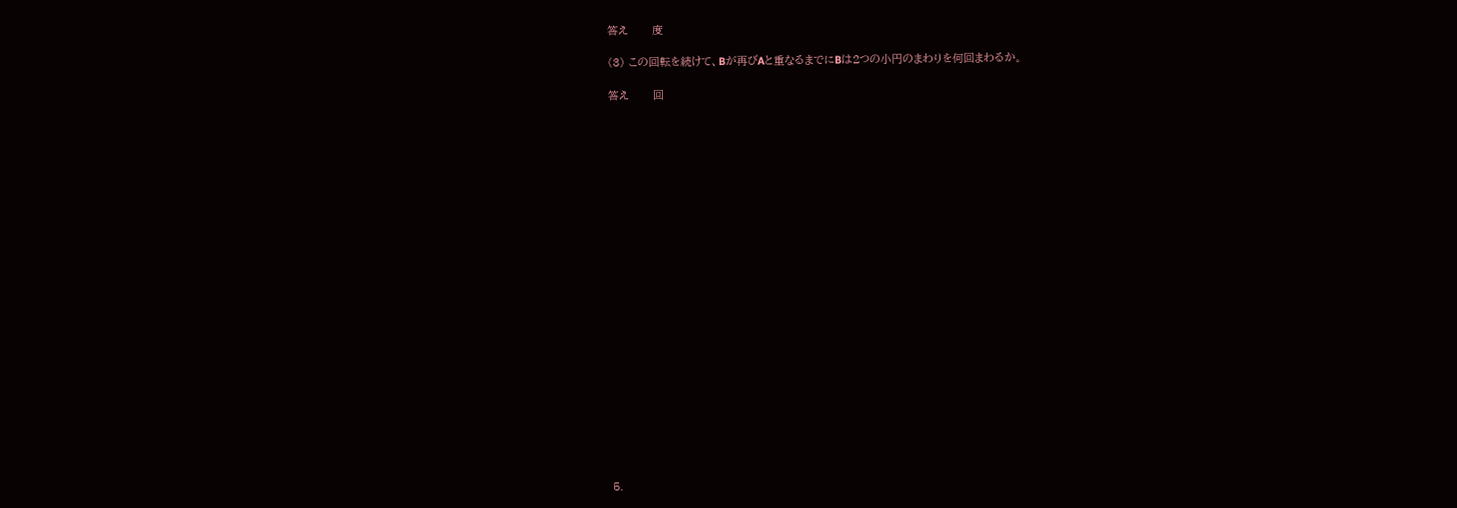答え      度

(3) この回転を続けて、Bが再びAと重なるまでにBは2つの小円のまわりを何回まわるか。

答え      回























5.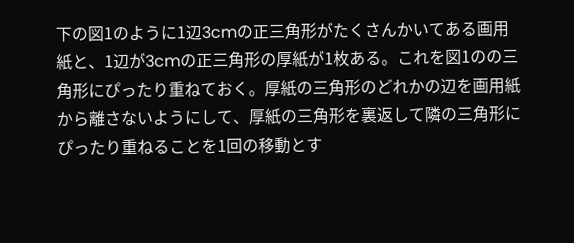下の図1のように1辺3cmの正三角形がたくさんかいてある画用紙と、1辺が3cmの正三角形の厚紙が1枚ある。これを図1のの三角形にぴったり重ねておく。厚紙の三角形のどれかの辺を画用紙から離さないようにして、厚紙の三角形を裏返して隣の三角形にぴったり重ねることを1回の移動とす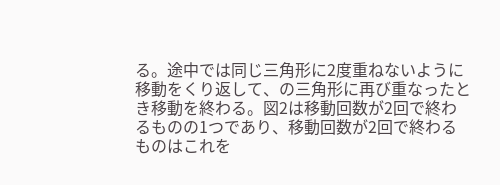る。途中では同じ三角形に2度重ねないように移動をくり返して、の三角形に再び重なったとき移動を終わる。図2は移動回数が2回で終わるものの1つであり、移動回数が2回で終わるものはこれを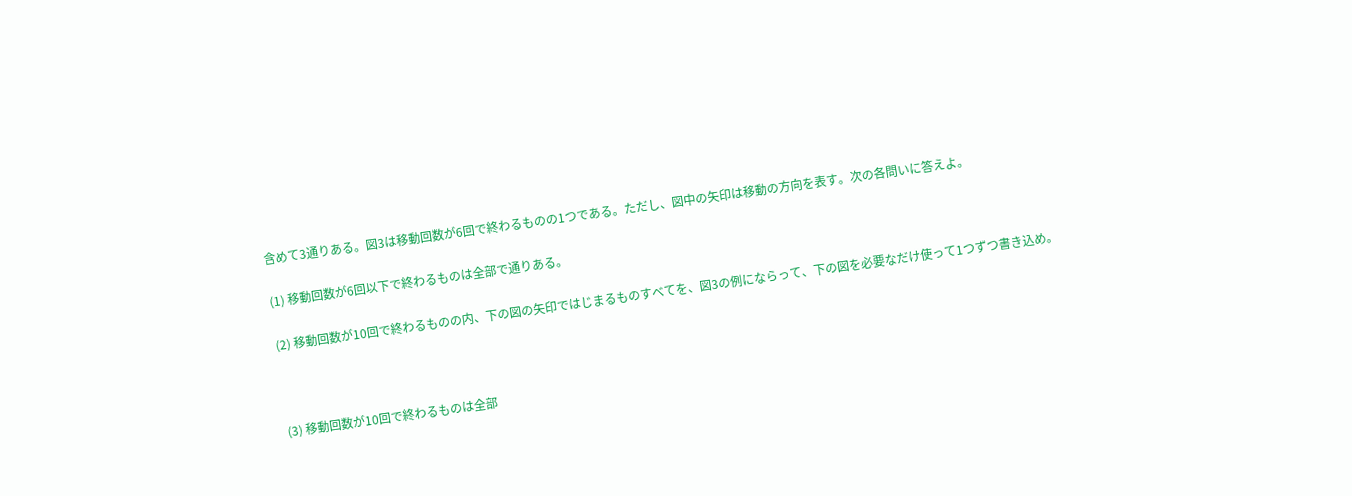含めて3通りある。図3は移動回数が6回で終わるものの1つである。ただし、図中の矢印は移動の方向を表す。次の各問いに答えよ。

(1) 移動回数が6回以下で終わるものは全部で通りある。

(2) 移動回数が10回で終わるものの内、下の図の矢印ではじまるものすべてを、図3の例にならって、下の図を必要なだけ使って1つずつ書き込め。



(3) 移動回数が10回で終わるものは全部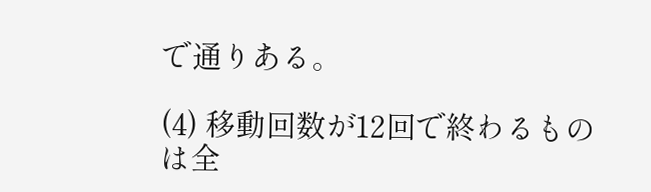で通りある。

(4) 移動回数が12回で終わるものは全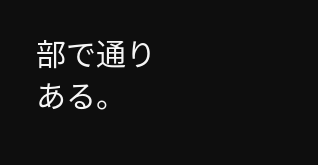部で通りある。